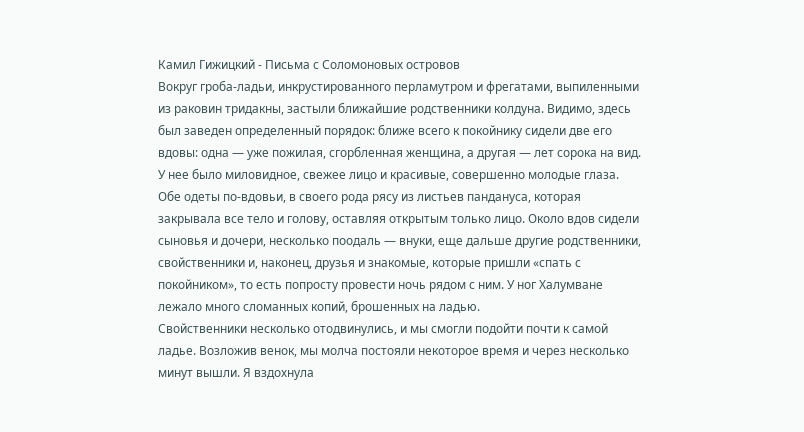Камил Гижицкий - Письма с Соломоновых островов
Вокруг гроба-ладьи, инкрустированного перламутром и фрегатами, выпиленными из раковин тридакны, застыли ближайшие родственники колдуна. Видимо, здесь был заведен определенный порядок: ближе всего к покойнику сидели две его вдовы: одна — уже пожилая, сгорбленная женщина, а другая — лет сорока на вид. У нее было миловидное, свежее лицо и красивые, совершенно молодые глаза. Обе одеты по-вдовьи, в своего рода рясу из листьев пандануса, которая закрывала все тело и голову, оставляя открытым только лицо. Около вдов сидели сыновья и дочери, несколько поодаль — внуки, еще дальше другие родственники, свойственники и, наконец, друзья и знакомые, которые пришли «спать с покойником», то есть попросту провести ночь рядом с ним. У ног Халумване лежало много сломанных копий, брошенных на ладью.
Свойственники несколько отодвинулись, и мы смогли подойти почти к самой ладье. Возложив венок, мы молча постояли некоторое время и через несколько минут вышли. Я вздохнула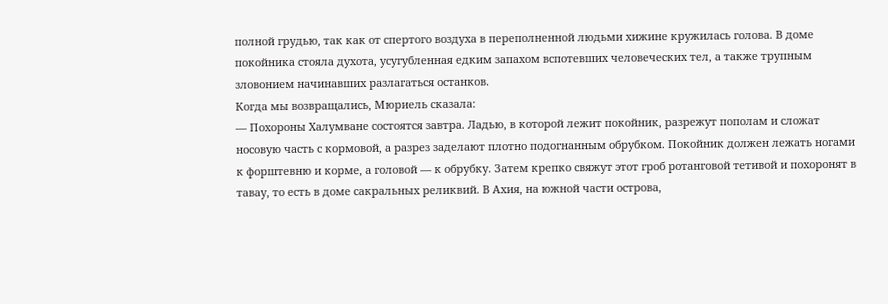полной грудью, так как от спертого воздуха в переполненной людьми хижине кружилась голова. В доме покойника стояла духота, усугубленная едким запахом вспотевших человеческих тел, а также трупным зловонием начинавших разлагаться останков.
Когда мы возвращались, Мюриель сказала:
— Похороны Халумване состоятся завтра. Ладью, в которой лежит покойник, разрежут пополам и сложат носовую часть с кормовой, а разрез заделают плотно подогнанным обрубком. Покойник должен лежать ногами к форштевню и корме, а головой — к обрубку. Затем крепко свяжут этот гроб ротанговой тетивой и похоронят в тавау, то есть в доме сакральных реликвий. В Ахия, на южной части острова,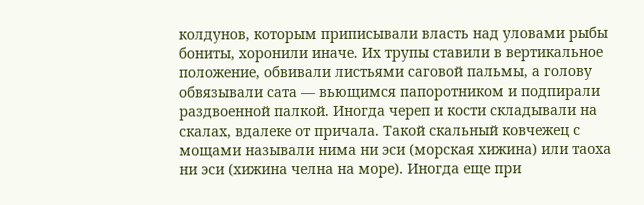колдунов, которым приписывали власть над уловами рыбы бониты, хоронили иначе. Их трупы ставили в вертикальное положение, обвивали листьями саговой пальмы, а голову обвязывали сата — вьющимся папоротником и подпирали раздвоенной палкой. Иногда череп и кости складывали на скалах, вдалеке от причала. Такой скальный ковчежец с мощами называли нима ни эси (морская хижина) или таоха ни эси (хижина челна на море). Иногда еще при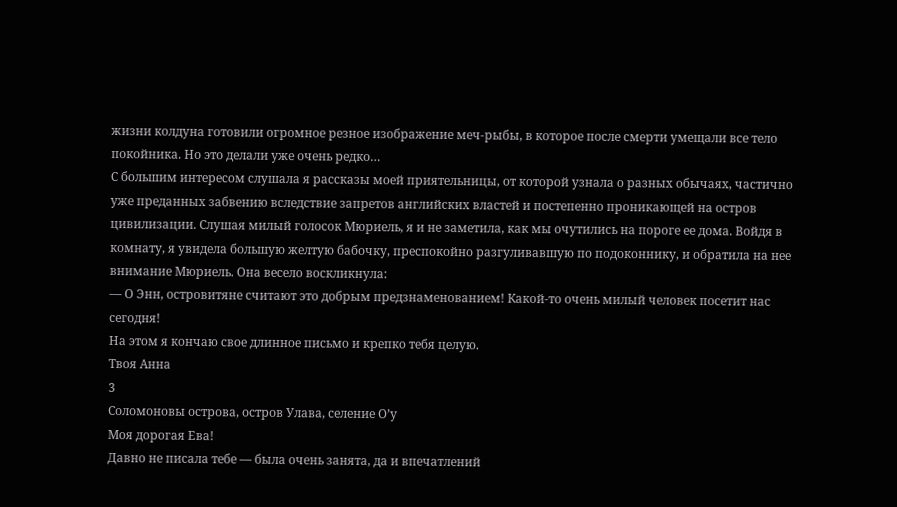жизни колдуна готовили огромное резное изображение меч-рыбы, в которое после смерти умещали все тело покойника. Но это делали уже очень редко…
С большим интересом слушала я рассказы моей приятельницы, от которой узнала о разных обычаях, частично уже преданных забвению вследствие запретов английских властей и постепенно проникающей на остров цивилизации. Слушая милый голосок Мюриель, я и не заметила, как мы очутились на пороге ее дома. Войдя в комнату, я увидела большую желтую бабочку, преспокойно разгуливавшую по подоконнику, и обратила на нее внимание Мюриель. Она весело воскликнула:
— О Энн, островитяне считают это добрым предзнаменованием! Какой-то очень милый человек посетит нас сегодня!
На этом я кончаю свое длинное письмо и крепко тебя целую.
Твоя Анна
3
Соломоновы острова, остров Улава, селение О’у
Моя дорогая Ева!
Давно не писала тебе — была очень занята, да и впечатлений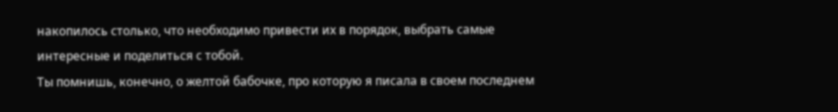накопилось столько, что необходимо привести их в порядок, выбрать самые интересные и поделиться с тобой.
Ты помнишь, конечно, о желтой бабочке, про которую я писала в своем последнем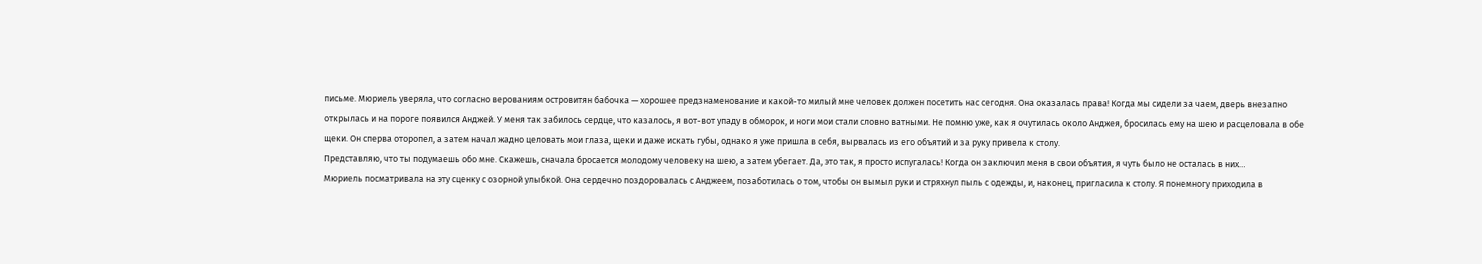письме. Мюриель уверяла, что согласно верованиям островитян бабочка — хорошее предзнаменование и какой-то милый мне человек должен посетить нас сегодня. Она оказалась права! Когда мы сидели за чаем, дверь внезапно открылась и на пороге появился Анджей. У меня так забилось сердце, что казалось, я вот-вот упаду в обморок, и ноги мои стали словно ватными. Не помню уже, как я очутилась около Анджея, бросилась ему на шею и расцеловала в обе щеки. Он сперва оторопел, а затем начал жадно целовать мои глаза, щеки и даже искать губы, однако я уже пришла в себя, вырвалась из его объятий и за руку привела к столу.
Представляю, что ты подумаешь обо мне. Скажешь, сначала бросается молодому человеку на шею, а затем убегает. Да, это так, я просто испугалась! Когда он заключил меня в свои объятия, я чуть было не осталась в них…
Мюриель посматривала на эту сценку с озорной улыбкой. Она сердечно поздоровалась с Анджеем, позаботилась о том, чтобы он вымыл руки и стряхнул пыль с одежды, и, наконец, пригласила к столу. Я понемногу приходила в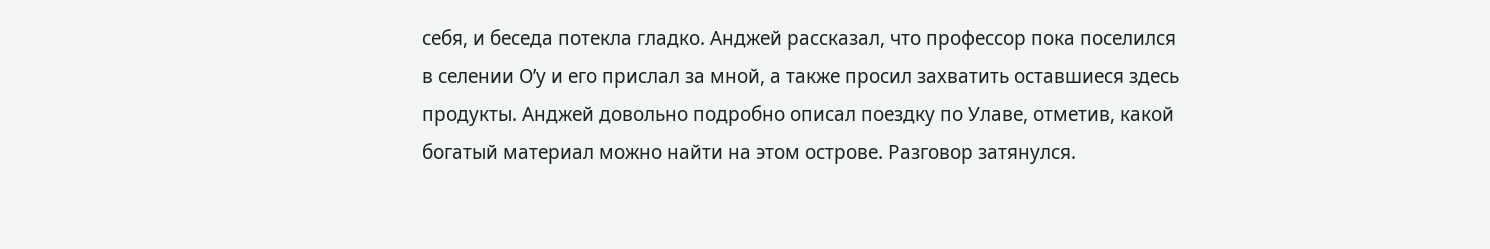себя, и беседа потекла гладко. Анджей рассказал, что профессор пока поселился в селении О’у и его прислал за мной, а также просил захватить оставшиеся здесь продукты. Анджей довольно подробно описал поездку по Улаве, отметив, какой богатый материал можно найти на этом острове. Разговор затянулся.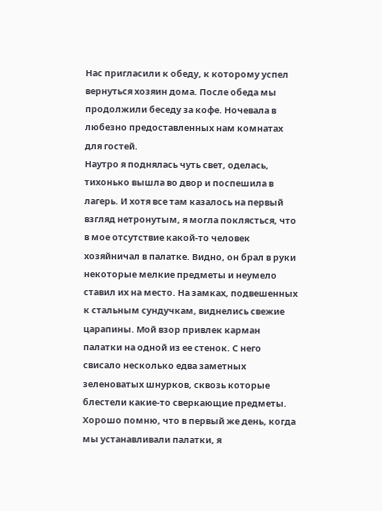Нас пригласили к обеду, к которому успел вернуться хозяин дома. После обеда мы продолжили беседу за кофе. Ночевала в любезно предоставленных нам комнатах для гостей.
Наутро я поднялась чуть свет, оделась, тихонько вышла во двор и поспешила в лагерь. И хотя все там казалось на первый взгляд нетронутым, я могла поклясться, что в мое отсутствие какой-то человек хозяйничал в палатке. Видно, он брал в руки некоторые мелкие предметы и неумело ставил их на место. На замках, подвешенных к стальным сундучкам, виднелись свежие царапины. Мой взор привлек карман палатки на одной из ее стенок. С него свисало несколько едва заметных зеленоватых шнурков, сквозь которые блестели какие-то сверкающие предметы. Хорошо помню, что в первый же день, когда мы устанавливали палатки, я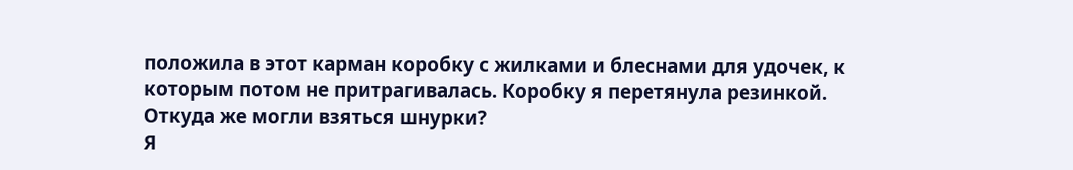положила в этот карман коробку с жилками и блеснами для удочек, к которым потом не притрагивалась. Коробку я перетянула резинкой. Откуда же могли взяться шнурки?
Я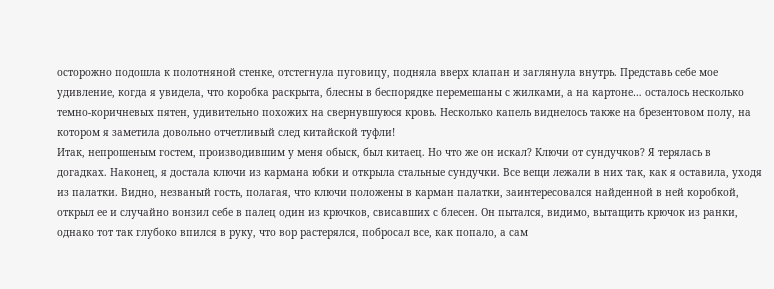осторожно подошла к полотняной стенке, отстегнула пуговицу, подняла вверх клапан и заглянула внутрь. Представь себе мое удивление, когда я увидела, что коробка раскрыта, блесны в беспорядке перемешаны с жилками, а на картоне… осталось несколько темно-коричневых пятен, удивительно похожих на свернувшуюся кровь. Несколько капель виднелось также на брезентовом полу, на котором я заметила довольно отчетливый след китайской туфли!
Итак, непрошеным гостем, производившим у меня обыск, был китаец. Но что же он искал? Ключи от сундучков? Я терялась в догадках. Наконец, я достала ключи из кармана юбки и открыла стальные сундучки. Все вещи лежали в них так, как я оставила, уходя из палатки. Видно, незваный гость, полагая, что ключи положены в карман палатки, заинтересовался найденной в ней коробкой, открыл ее и случайно вонзил себе в палец один из крючков, свисавших с блесен. Он пытался, видимо, вытащить крючок из ранки, однако тот так глубоко впился в руку, что вор растерялся, побросал все, как попало, а сам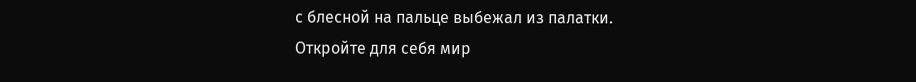с блесной на пальце выбежал из палатки.
Откройте для себя мир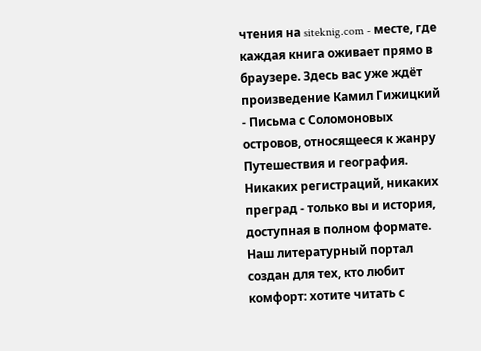чтения на siteknig.com - месте, где каждая книга оживает прямо в браузере. Здесь вас уже ждёт произведение Камил Гижицкий - Письма с Соломоновых островов, относящееся к жанру Путешествия и география. Никаких регистраций, никаких преград - только вы и история, доступная в полном формате. Наш литературный портал создан для тех, кто любит комфорт: хотите читать с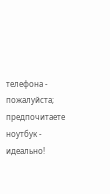телефона - пожалуйста; предпочитаете ноутбук - идеально!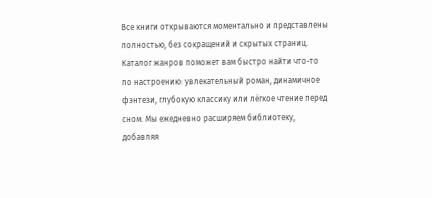Все книги открываются моментально и представлены полностью, без сокращений и скрытых страниц. Каталог жанров поможет вам быстро найти что-то по настроению: увлекательный роман, динамичное фэнтези, глубокую классику или лёгкое чтение перед сном. Мы ежедневно расширяем библиотеку, добавляя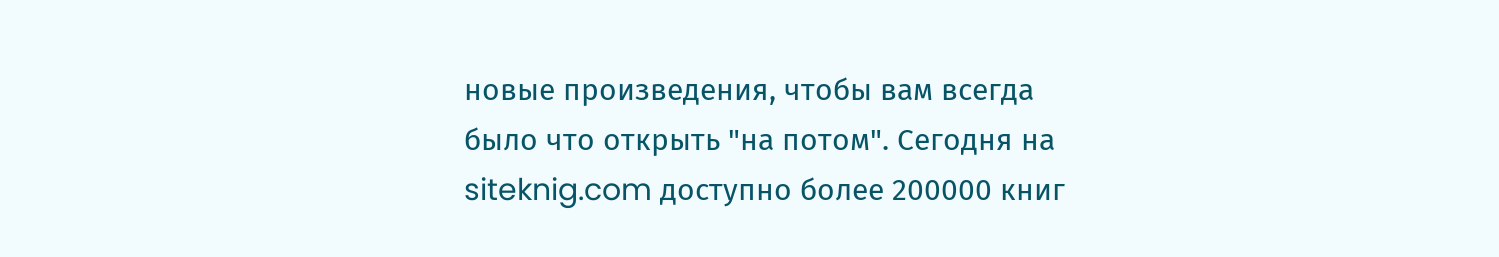новые произведения, чтобы вам всегда было что открыть "на потом". Сегодня на siteknig.com доступно более 200000 книг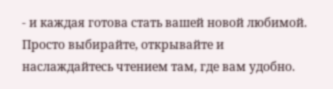- и каждая готова стать вашей новой любимой. Просто выбирайте, открывайте и наслаждайтесь чтением там, где вам удобно.